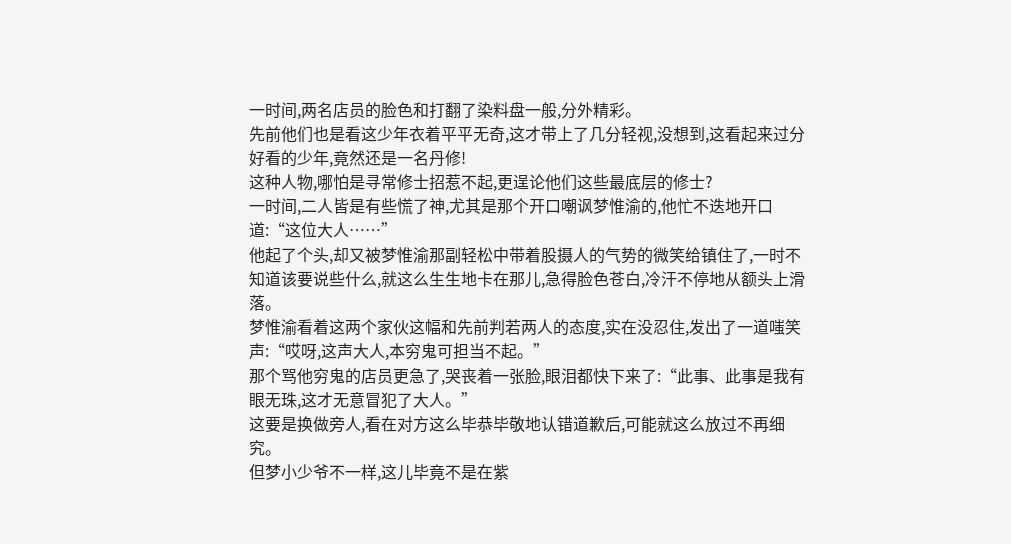一时间,两名店员的脸色和打翻了染料盘一般,分外精彩。
先前他们也是看这少年衣着平平无奇,这才带上了几分轻视,没想到,这看起来过分好看的少年,竟然还是一名丹修!
这种人物,哪怕是寻常修士招惹不起,更逞论他们这些最底层的修士?
一时间,二人皆是有些慌了神,尤其是那个开口嘲讽梦惟渝的,他忙不迭地开口道:“这位大人……”
他起了个头,却又被梦惟渝那副轻松中带着股摄人的气势的微笑给镇住了,一时不知道该要说些什么,就这么生生地卡在那儿,急得脸色苍白,冷汗不停地从额头上滑落。
梦惟渝看着这两个家伙这幅和先前判若两人的态度,实在没忍住,发出了一道嗤笑声:“哎呀,这声大人,本穷鬼可担当不起。”
那个骂他穷鬼的店员更急了,哭丧着一张脸,眼泪都快下来了:“此事、此事是我有眼无珠,这才无意冒犯了大人。”
这要是换做旁人,看在对方这么毕恭毕敬地认错道歉后,可能就这么放过不再细究。
但梦小少爷不一样,这儿毕竟不是在紫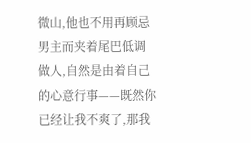微山,他也不用再顾忌男主而夹着尾巴低调做人,自然是由着自己的心意行事——既然你已经让我不爽了,那我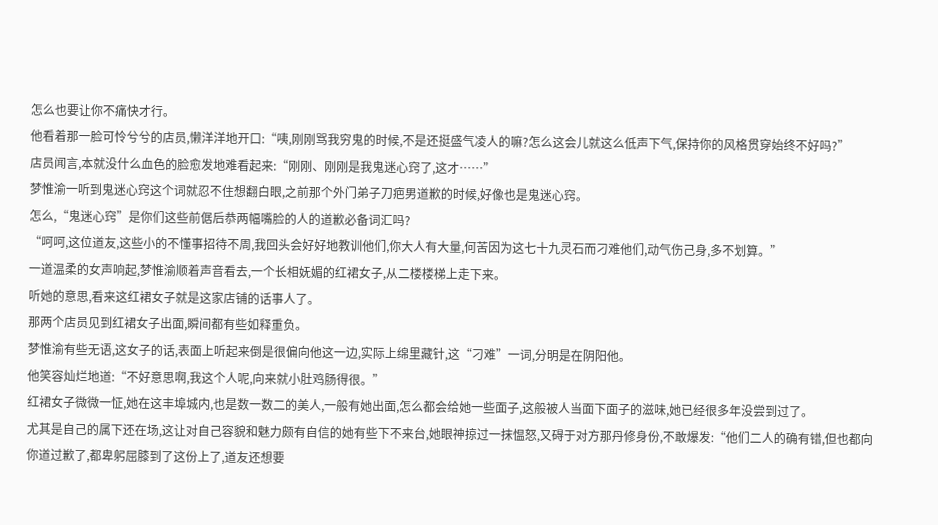怎么也要让你不痛快才行。
他看着那一脸可怜兮兮的店员,懒洋洋地开口:“咦,刚刚骂我穷鬼的时候,不是还挺盛气凌人的嘛?怎么这会儿就这么低声下气,保持你的风格贯穿始终不好吗?”
店员闻言,本就没什么血色的脸愈发地难看起来:“刚刚、刚刚是我鬼迷心窍了,这才……”
梦惟渝一听到鬼迷心窍这个词就忍不住想翻白眼,之前那个外门弟子刀疤男道歉的时候,好像也是鬼迷心窍。
怎么,“鬼迷心窍”是你们这些前倨后恭两幅嘴脸的人的道歉必备词汇吗?
“呵呵,这位道友,这些小的不懂事招待不周,我回头会好好地教训他们,你大人有大量,何苦因为这七十九灵石而刁难他们,动气伤己身,多不划算。”
一道温柔的女声响起,梦惟渝顺着声音看去,一个长相妩媚的红裙女子,从二楼楼梯上走下来。
听她的意思,看来这红裙女子就是这家店铺的话事人了。
那两个店员见到红裙女子出面,瞬间都有些如释重负。
梦惟渝有些无语,这女子的话,表面上听起来倒是很偏向他这一边,实际上绵里藏针,这“刁难”一词,分明是在阴阳他。
他笑容灿烂地道:“不好意思啊,我这个人呢,向来就小肚鸡肠得很。”
红裙女子微微一怔,她在这丰埠城内,也是数一数二的美人,一般有她出面,怎么都会给她一些面子,这般被人当面下面子的滋味,她已经很多年没尝到过了。
尤其是自己的属下还在场,这让对自己容貌和魅力颇有自信的她有些下不来台,她眼神掠过一抹愠怒,又碍于对方那丹修身份,不敢爆发:“他们二人的确有错,但也都向你道过歉了,都卑躬屈膝到了这份上了,道友还想要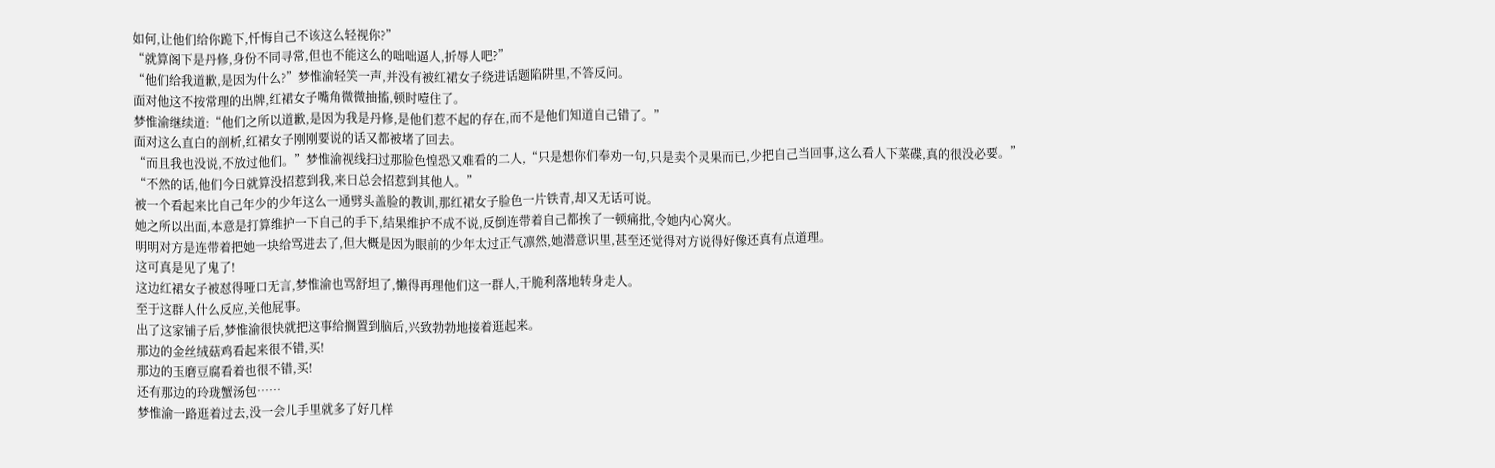如何,让他们给你跪下,忏悔自己不该这么轻视你?”
“就算阁下是丹修,身份不同寻常,但也不能这么的咄咄逼人,折辱人吧?”
“他们给我道歉,是因为什么?”梦惟渝轻笑一声,并没有被红裙女子绕进话题陷阱里,不答反问。
面对他这不按常理的出牌,红裙女子嘴角微微抽搐,顿时噎住了。
梦惟渝继续道:“他们之所以道歉,是因为我是丹修,是他们惹不起的存在,而不是他们知道自己错了。”
面对这么直白的剖析,红裙女子刚刚要说的话又都被堵了回去。
“而且我也没说,不放过他们。”梦惟渝视线扫过那脸色惶恐又难看的二人,“只是想你们奉劝一句,只是卖个灵果而已,少把自己当回事,这么看人下菜碟,真的很没必要。”
“不然的话,他们今日就算没招惹到我,来日总会招惹到其他人。”
被一个看起来比自己年少的少年这么一通劈头盖脸的教训,那红裙女子脸色一片铁青,却又无话可说。
她之所以出面,本意是打算维护一下自己的手下,结果维护不成不说,反倒连带着自己都挨了一顿痛批,令她内心窝火。
明明对方是连带着把她一块给骂进去了,但大概是因为眼前的少年太过正气凛然,她潜意识里,甚至还觉得对方说得好像还真有点道理。
这可真是见了鬼了!
这边红裙女子被怼得哑口无言,梦惟渝也骂舒坦了,懒得再理他们这一群人,干脆利落地转身走人。
至于这群人什么反应,关他屁事。
出了这家铺子后,梦惟渝很快就把这事给搁置到脑后,兴致勃勃地接着逛起来。
那边的金丝绒菇鸡看起来很不错,买!
那边的玉磨豆腐看着也很不错,买!
还有那边的玲珑蟹汤包……
梦惟渝一路逛着过去,没一会儿手里就多了好几样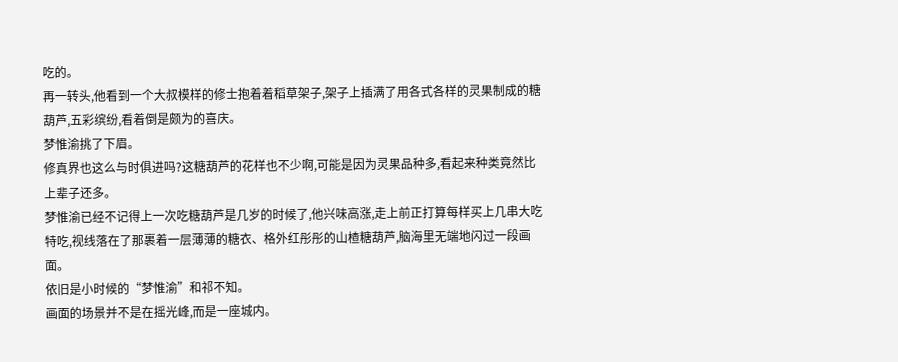吃的。
再一转头,他看到一个大叔模样的修士抱着着稻草架子,架子上插满了用各式各样的灵果制成的糖葫芦,五彩缤纷,看着倒是颇为的喜庆。
梦惟渝挑了下眉。
修真界也这么与时俱进吗?这糖葫芦的花样也不少啊,可能是因为灵果品种多,看起来种类竟然比上辈子还多。
梦惟渝已经不记得上一次吃糖葫芦是几岁的时候了,他兴味高涨,走上前正打算每样买上几串大吃特吃,视线落在了那裹着一层薄薄的糖衣、格外红彤彤的山楂糖葫芦,脑海里无端地闪过一段画面。
依旧是小时候的“梦惟渝”和祁不知。
画面的场景并不是在摇光峰,而是一座城内。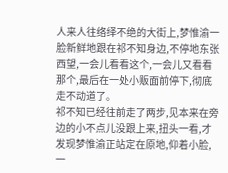人来人往络绎不绝的大街上,梦惟渝一脸新鲜地跟在祁不知身边,不停地东张西望,一会儿看看这个,一会儿又看看那个,最后在一处小贩面前停下,彻底走不动道了。
祁不知已经往前走了两步,见本来在旁边的小不点儿没跟上来,扭头一看,才发现梦惟渝正站定在原地,仰着小脸,一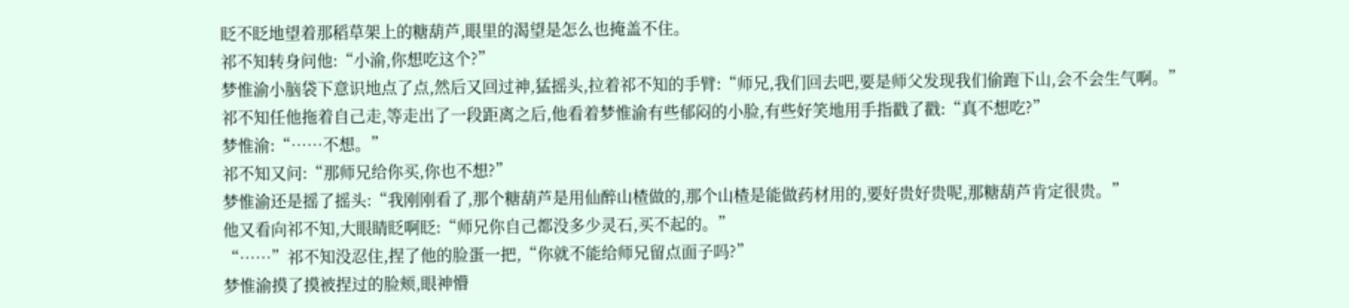眨不眨地望着那稻草架上的糖葫芦,眼里的渴望是怎么也掩盖不住。
祁不知转身问他:“小渝,你想吃这个?”
梦惟渝小脑袋下意识地点了点,然后又回过神,猛摇头,拉着祁不知的手臂:“师兄,我们回去吧,要是师父发现我们偷跑下山,会不会生气啊。”
祁不知任他拖着自己走,等走出了一段距离之后,他看着梦惟渝有些郁闷的小脸,有些好笑地用手指戳了戳:“真不想吃?”
梦惟渝:“……不想。”
祁不知又问:“那师兄给你买,你也不想?”
梦惟渝还是摇了摇头:“我刚刚看了,那个糖葫芦是用仙醉山楂做的,那个山楂是能做药材用的,要好贵好贵呢,那糖葫芦肯定很贵。”
他又看向祁不知,大眼睛眨啊眨:“师兄你自己都没多少灵石,买不起的。”
“……”祁不知没忍住,捏了他的脸蛋一把,“你就不能给师兄留点面子吗?”
梦惟渝摸了摸被捏过的脸颊,眼神懵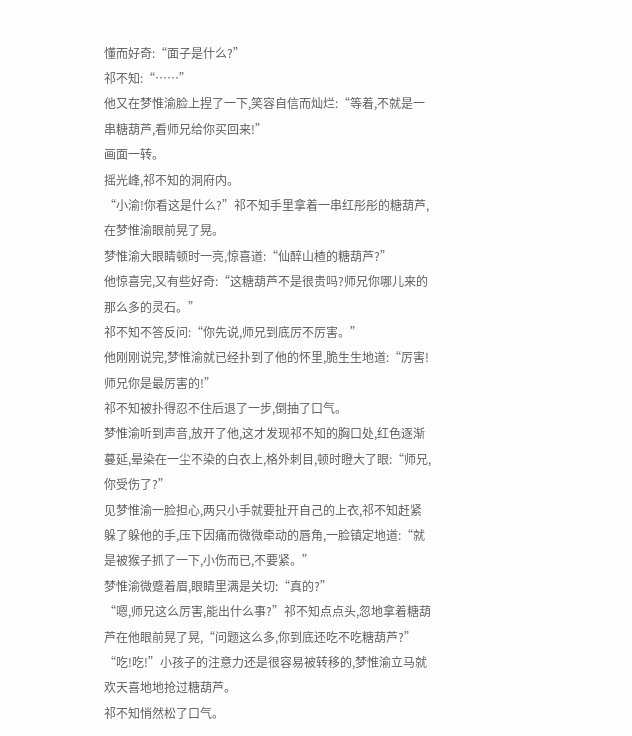懂而好奇:“面子是什么?”
祁不知:“……”
他又在梦惟渝脸上捏了一下,笑容自信而灿烂:“等着,不就是一串糖葫芦,看师兄给你买回来!”
画面一转。
摇光峰,祁不知的洞府内。
“小渝!你看这是什么?”祁不知手里拿着一串红彤彤的糖葫芦,在梦惟渝眼前晃了晃。
梦惟渝大眼睛顿时一亮,惊喜道:“仙醉山楂的糖葫芦?”
他惊喜完,又有些好奇:“这糖葫芦不是很贵吗?师兄你哪儿来的那么多的灵石。”
祁不知不答反问:“你先说,师兄到底厉不厉害。”
他刚刚说完,梦惟渝就已经扑到了他的怀里,脆生生地道:“厉害!师兄你是最厉害的!”
祁不知被扑得忍不住后退了一步,倒抽了口气。
梦惟渝听到声音,放开了他,这才发现祁不知的胸口处,红色逐渐蔓延,晕染在一尘不染的白衣上,格外刺目,顿时瞪大了眼:“师兄,你受伤了?”
见梦惟渝一脸担心,两只小手就要扯开自己的上衣,祁不知赶紧躲了躲他的手,压下因痛而微微牵动的唇角,一脸镇定地道:“就是被猴子抓了一下,小伤而已,不要紧。”
梦惟渝微蹙着眉,眼睛里满是关切:“真的?”
“嗯,师兄这么厉害,能出什么事?”祁不知点点头,忽地拿着糖葫芦在他眼前晃了晃,“问题这么多,你到底还吃不吃糖葫芦?”
“吃!吃!”小孩子的注意力还是很容易被转移的,梦惟渝立马就欢天喜地地抢过糖葫芦。
祁不知悄然松了口气。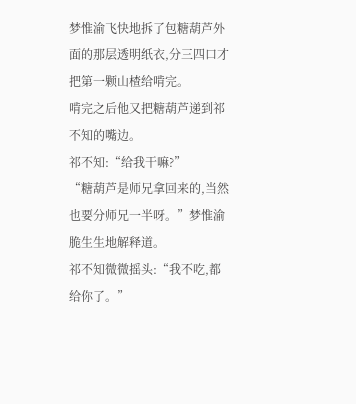梦惟渝飞快地拆了包糖葫芦外面的那层透明纸衣,分三四口才把第一颗山楂给啃完。
啃完之后他又把糖葫芦递到祁不知的嘴边。
祁不知:“给我干嘛?”
“糖葫芦是师兄拿回来的,当然也要分师兄一半呀。”梦惟渝脆生生地解释道。
祁不知微微摇头:“我不吃,都给你了。”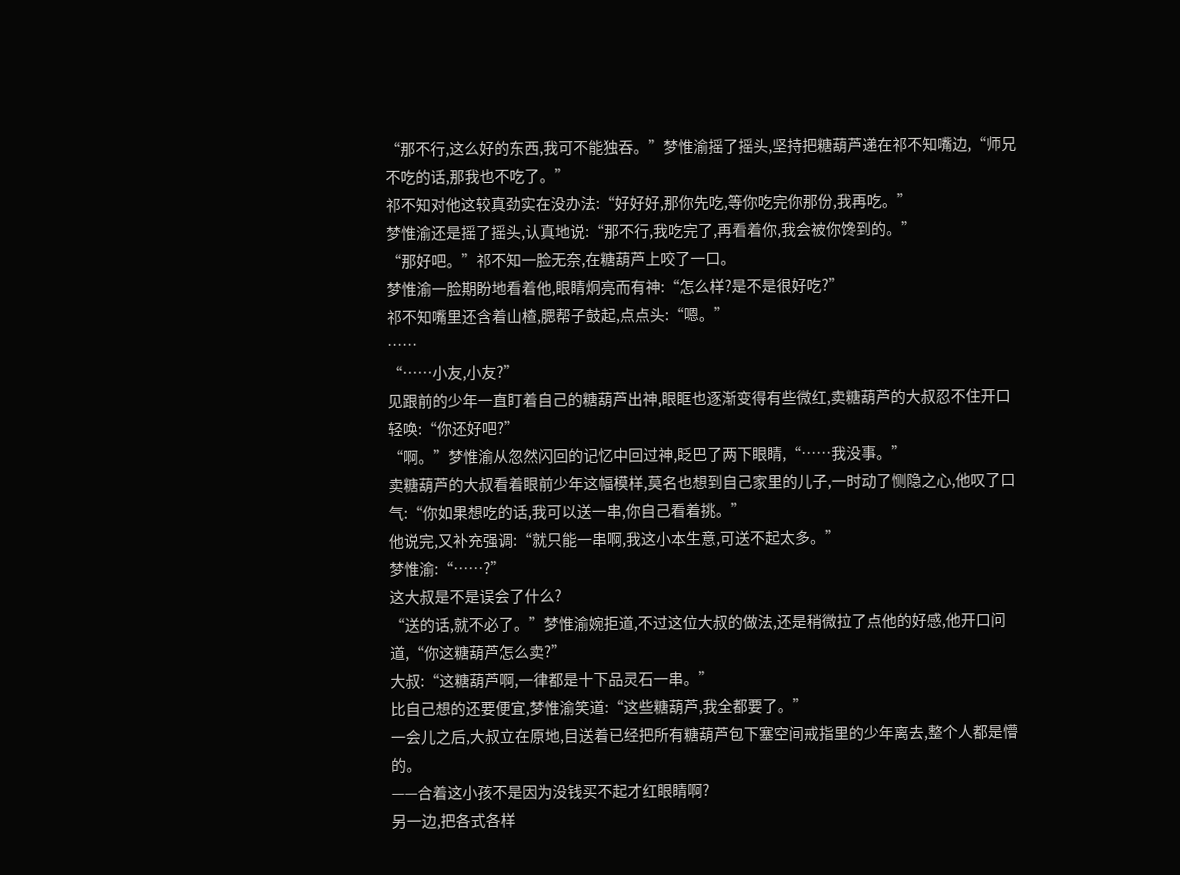“那不行,这么好的东西,我可不能独吞。”梦惟渝摇了摇头,坚持把糖葫芦递在祁不知嘴边,“师兄不吃的话,那我也不吃了。”
祁不知对他这较真劲实在没办法:“好好好,那你先吃,等你吃完你那份,我再吃。”
梦惟渝还是摇了摇头,认真地说:“那不行,我吃完了,再看着你,我会被你馋到的。”
“那好吧。”祁不知一脸无奈,在糖葫芦上咬了一口。
梦惟渝一脸期盼地看着他,眼睛炯亮而有神:“怎么样?是不是很好吃?”
祁不知嘴里还含着山楂,腮帮子鼓起,点点头:“嗯。”
……
“……小友,小友?”
见跟前的少年一直盯着自己的糖葫芦出神,眼眶也逐渐变得有些微红,卖糖葫芦的大叔忍不住开口轻唤:“你还好吧?”
“啊。”梦惟渝从忽然闪回的记忆中回过神,眨巴了两下眼睛,“……我没事。”
卖糖葫芦的大叔看着眼前少年这幅模样,莫名也想到自己家里的儿子,一时动了恻隐之心,他叹了口气:“你如果想吃的话,我可以送一串,你自己看着挑。”
他说完,又补充强调:“就只能一串啊,我这小本生意,可送不起太多。”
梦惟渝:“……?”
这大叔是不是误会了什么?
“送的话,就不必了。”梦惟渝婉拒道,不过这位大叔的做法,还是稍微拉了点他的好感,他开口问道,“你这糖葫芦怎么卖?”
大叔:“这糖葫芦啊,一律都是十下品灵石一串。”
比自己想的还要便宜,梦惟渝笑道:“这些糖葫芦,我全都要了。”
一会儿之后,大叔立在原地,目送着已经把所有糖葫芦包下塞空间戒指里的少年离去,整个人都是懵的。
——合着这小孩不是因为没钱买不起才红眼睛啊?
另一边,把各式各样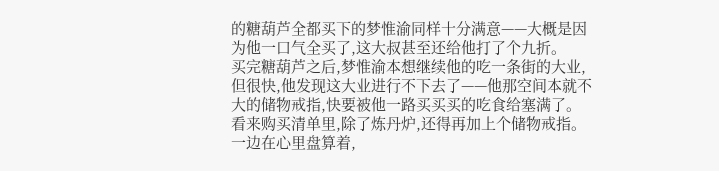的糖葫芦全都买下的梦惟渝同样十分满意——大概是因为他一口气全买了,这大叔甚至还给他打了个九折。
买完糖葫芦之后,梦惟渝本想继续他的吃一条街的大业,但很快,他发现这大业进行不下去了——他那空间本就不大的储物戒指,快要被他一路买买买的吃食给塞满了。
看来购买清单里,除了炼丹炉,还得再加上个储物戒指。
一边在心里盘算着,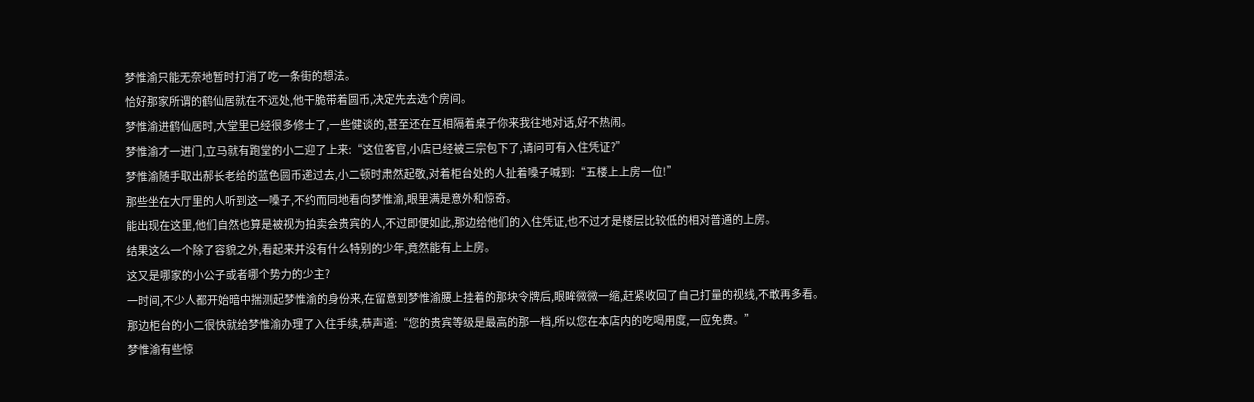梦惟渝只能无奈地暂时打消了吃一条街的想法。
恰好那家所谓的鹤仙居就在不远处,他干脆带着圆币,决定先去选个房间。
梦惟渝进鹤仙居时,大堂里已经很多修士了,一些健谈的,甚至还在互相隔着桌子你来我往地对话,好不热闹。
梦惟渝才一进门,立马就有跑堂的小二迎了上来:“这位客官,小店已经被三宗包下了,请问可有入住凭证?”
梦惟渝随手取出郝长老给的蓝色圆币递过去,小二顿时肃然起敬,对着柜台处的人扯着嗓子喊到:“五楼上上房一位!”
那些坐在大厅里的人听到这一嗓子,不约而同地看向梦惟渝,眼里满是意外和惊奇。
能出现在这里,他们自然也算是被视为拍卖会贵宾的人,不过即便如此,那边给他们的入住凭证,也不过才是楼层比较低的相对普通的上房。
结果这么一个除了容貌之外,看起来并没有什么特别的少年,竟然能有上上房。
这又是哪家的小公子或者哪个势力的少主?
一时间,不少人都开始暗中揣测起梦惟渝的身份来,在留意到梦惟渝腰上挂着的那块令牌后,眼眸微微一缩,赶紧收回了自己打量的视线,不敢再多看。
那边柜台的小二很快就给梦惟渝办理了入住手续,恭声道:“您的贵宾等级是最高的那一档,所以您在本店内的吃喝用度,一应免费。”
梦惟渝有些惊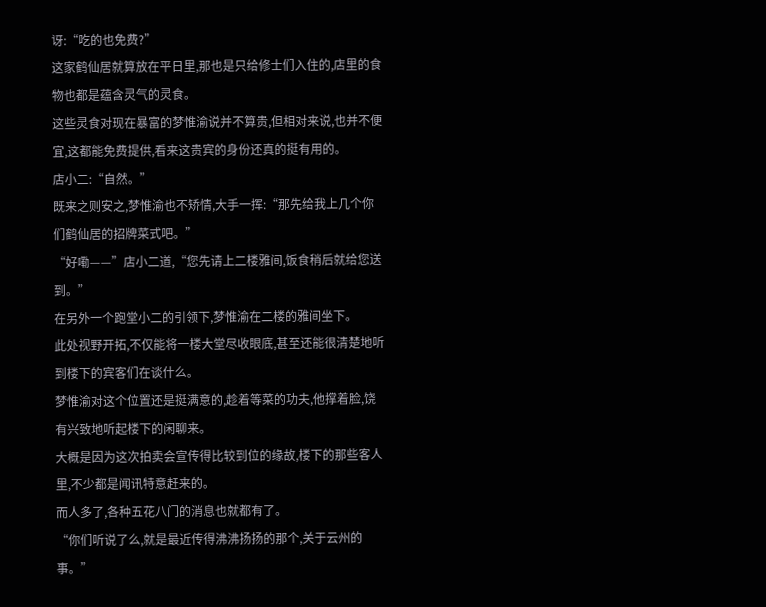讶:“吃的也免费?”
这家鹤仙居就算放在平日里,那也是只给修士们入住的,店里的食物也都是蕴含灵气的灵食。
这些灵食对现在暴富的梦惟渝说并不算贵,但相对来说,也并不便宜,这都能免费提供,看来这贵宾的身份还真的挺有用的。
店小二:“自然。”
既来之则安之,梦惟渝也不矫情,大手一挥:“那先给我上几个你们鹤仙居的招牌菜式吧。”
“好嘞——”店小二道,“您先请上二楼雅间,饭食稍后就给您送到。”
在另外一个跑堂小二的引领下,梦惟渝在二楼的雅间坐下。
此处视野开拓,不仅能将一楼大堂尽收眼底,甚至还能很清楚地听到楼下的宾客们在谈什么。
梦惟渝对这个位置还是挺满意的,趁着等菜的功夫,他撑着脸,饶有兴致地听起楼下的闲聊来。
大概是因为这次拍卖会宣传得比较到位的缘故,楼下的那些客人里,不少都是闻讯特意赶来的。
而人多了,各种五花八门的消息也就都有了。
“你们听说了么,就是最近传得沸沸扬扬的那个,关于云州的事。”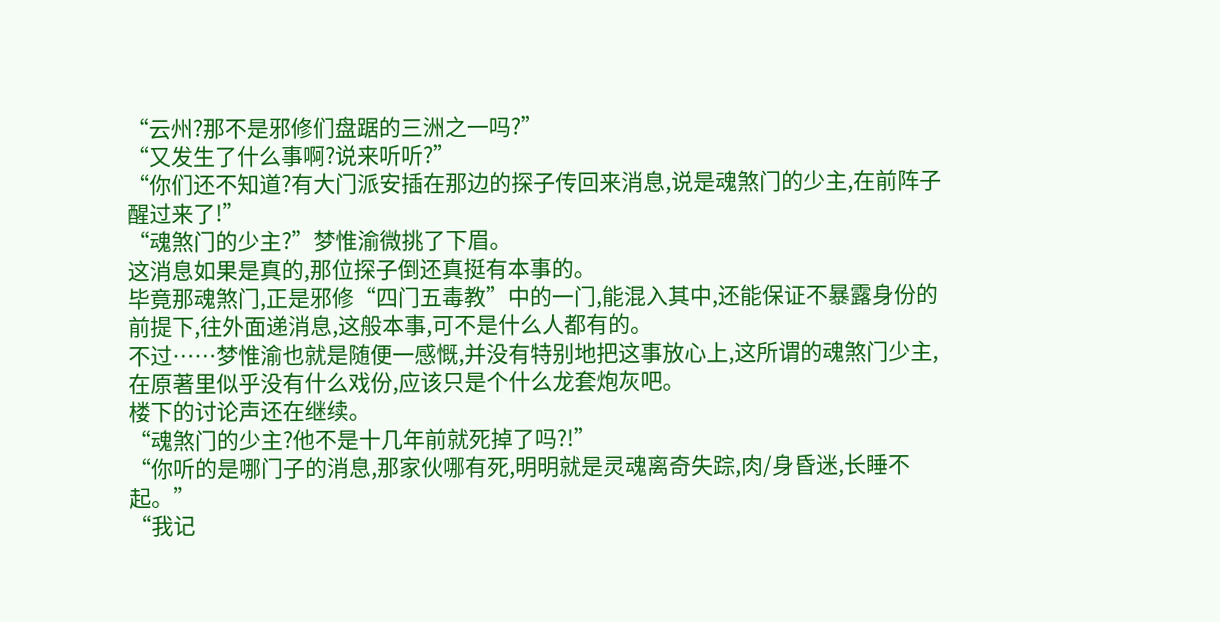“云州?那不是邪修们盘踞的三洲之一吗?”
“又发生了什么事啊?说来听听?”
“你们还不知道?有大门派安插在那边的探子传回来消息,说是魂煞门的少主,在前阵子醒过来了!”
“魂煞门的少主?”梦惟渝微挑了下眉。
这消息如果是真的,那位探子倒还真挺有本事的。
毕竟那魂煞门,正是邪修“四门五毒教”中的一门,能混入其中,还能保证不暴露身份的前提下,往外面递消息,这般本事,可不是什么人都有的。
不过……梦惟渝也就是随便一感慨,并没有特别地把这事放心上,这所谓的魂煞门少主,在原著里似乎没有什么戏份,应该只是个什么龙套炮灰吧。
楼下的讨论声还在继续。
“魂煞门的少主?他不是十几年前就死掉了吗?!”
“你听的是哪门子的消息,那家伙哪有死,明明就是灵魂离奇失踪,肉/身昏迷,长睡不起。”
“我记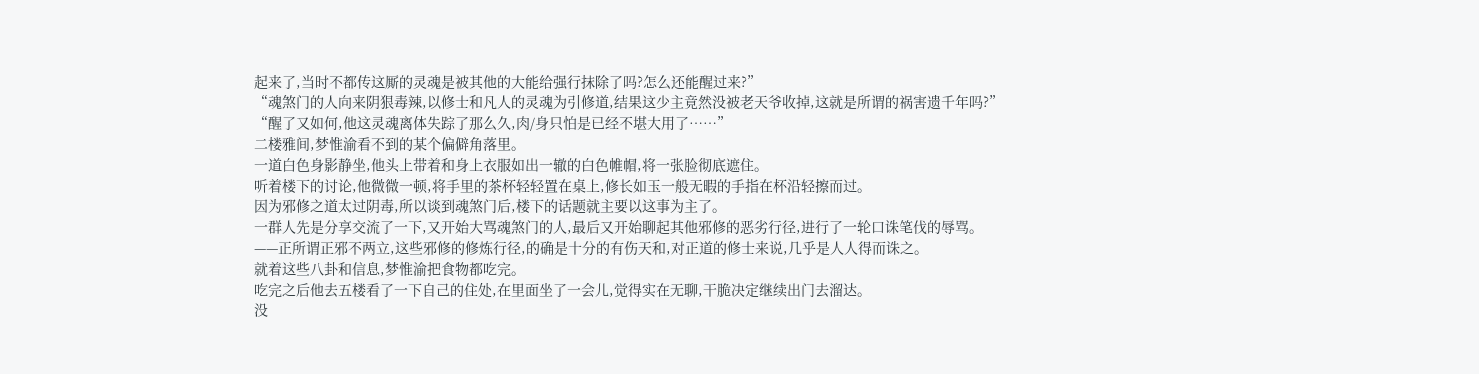起来了,当时不都传这厮的灵魂是被其他的大能给强行抹除了吗?怎么还能醒过来?”
“魂煞门的人向来阴狠毒辣,以修士和凡人的灵魂为引修道,结果这少主竟然没被老天爷收掉,这就是所谓的祸害遗千年吗?”
“醒了又如何,他这灵魂离体失踪了那么久,肉/身只怕是已经不堪大用了……”
二楼雅间,梦惟渝看不到的某个偏僻角落里。
一道白色身影静坐,他头上带着和身上衣服如出一辙的白色帷帽,将一张脸彻底遮住。
听着楼下的讨论,他微微一顿,将手里的茶杯轻轻置在桌上,修长如玉一般无暇的手指在杯沿轻擦而过。
因为邪修之道太过阴毒,所以谈到魂煞门后,楼下的话题就主要以这事为主了。
一群人先是分享交流了一下,又开始大骂魂煞门的人,最后又开始聊起其他邪修的恶劣行径,进行了一轮口诛笔伐的辱骂。
——正所谓正邪不两立,这些邪修的修炼行径,的确是十分的有伤天和,对正道的修士来说,几乎是人人得而诛之。
就着这些八卦和信息,梦惟渝把食物都吃完。
吃完之后他去五楼看了一下自己的住处,在里面坐了一会儿,觉得实在无聊,干脆决定继续出门去溜达。
没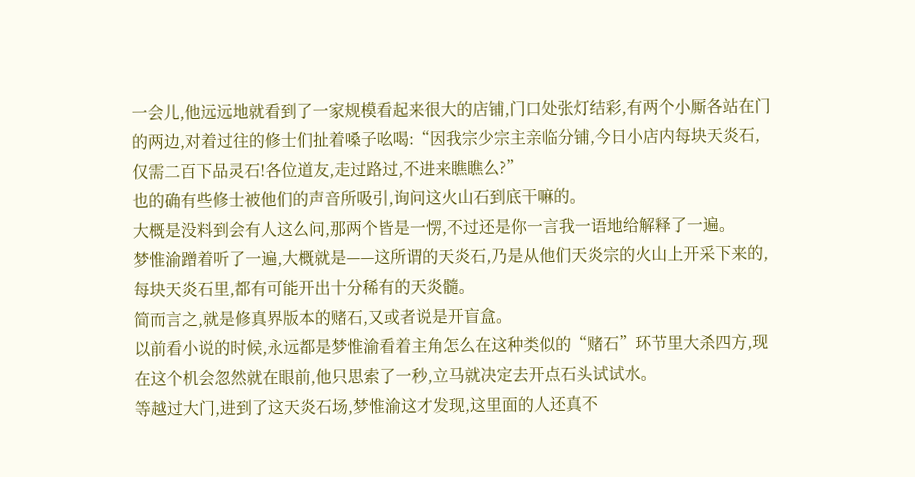一会儿,他远远地就看到了一家规模看起来很大的店铺,门口处张灯结彩,有两个小厮各站在门的两边,对着过往的修士们扯着嗓子吆喝:“因我宗少宗主亲临分铺,今日小店内每块天炎石,仅需二百下品灵石!各位道友,走过路过,不进来瞧瞧么?”
也的确有些修士被他们的声音所吸引,询问这火山石到底干嘛的。
大概是没料到会有人这么问,那两个皆是一愣,不过还是你一言我一语地给解释了一遍。
梦惟渝蹭着听了一遍,大概就是——这所谓的天炎石,乃是从他们天炎宗的火山上开采下来的,每块天炎石里,都有可能开出十分稀有的天炎髓。
简而言之,就是修真界版本的赌石,又或者说是开盲盒。
以前看小说的时候,永远都是梦惟渝看着主角怎么在这种类似的“赌石”环节里大杀四方,现在这个机会忽然就在眼前,他只思索了一秒,立马就决定去开点石头试试水。
等越过大门,进到了这天炎石场,梦惟渝这才发现,这里面的人还真不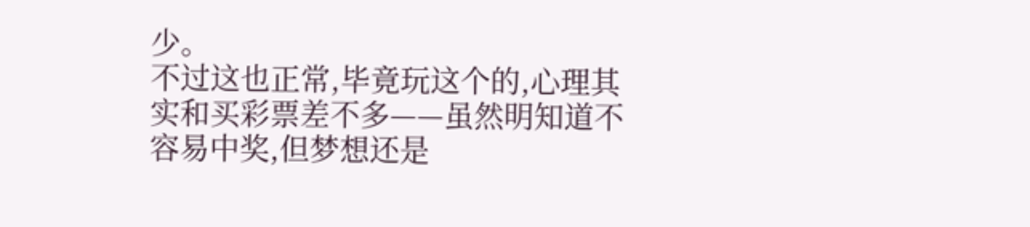少。
不过这也正常,毕竟玩这个的,心理其实和买彩票差不多——虽然明知道不容易中奖,但梦想还是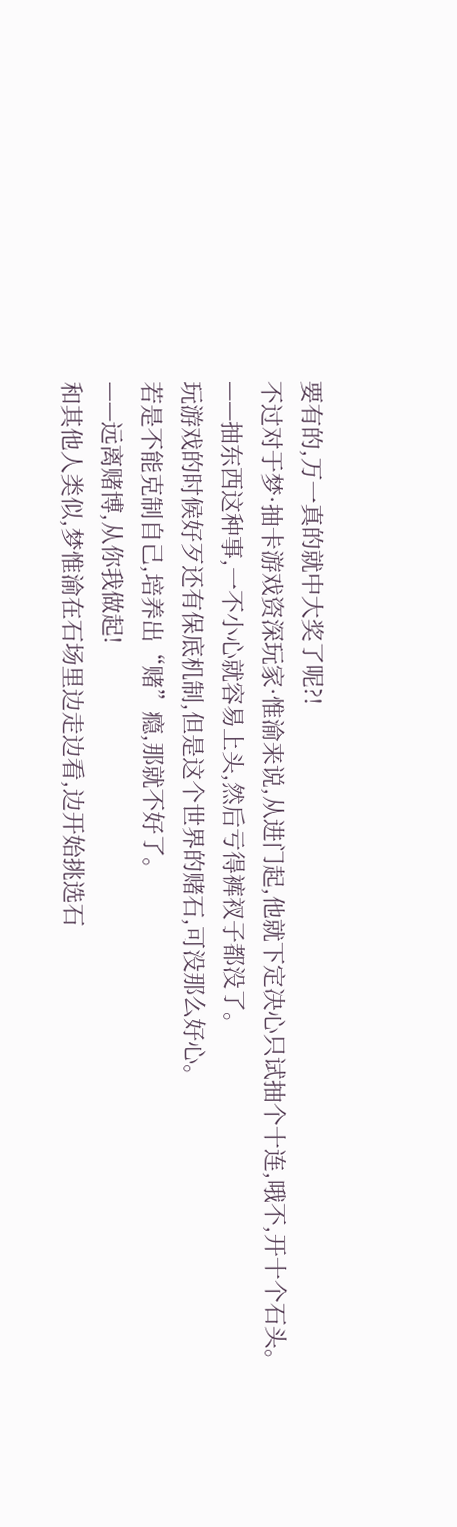要有的,万一真的就中大奖了呢?!
不过对于梦·抽卡游戏资深玩家·惟渝来说,从进门起,他就下定决心只试抽个十连,哦不,开十个石头。
——抽东西这种事,一不小心就容易上头,然后亏得裤衩子都没了。
玩游戏的时候好歹还有保底机制,但是这个世界的赌石,可没那么好心。
若是不能克制自己,培养出“赌”瘾,那就不好了。
——远离赌博,从你我做起!
和其他人类似,梦惟渝在石场里边走边看,边开始挑选石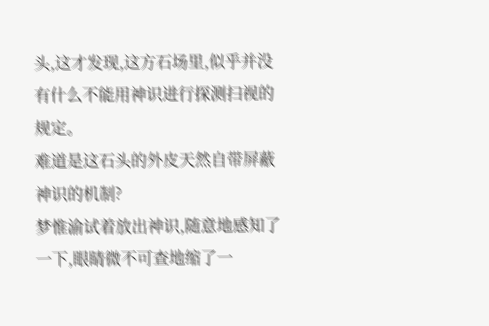头,这才发现,这方石场里,似乎并没有什么不能用神识进行探测扫视的规定。
难道是这石头的外皮天然自带屏蔽神识的机制?
梦惟渝试着放出神识,随意地感知了一下,眼睛微不可查地缩了一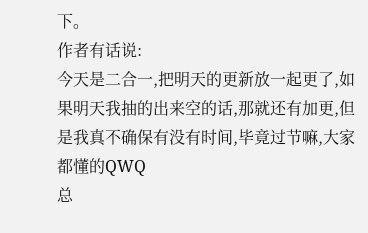下。
作者有话说:
今天是二合一,把明天的更新放一起更了,如果明天我抽的出来空的话,那就还有加更,但是我真不确保有没有时间,毕竟过节嘛,大家都懂的QWQ
总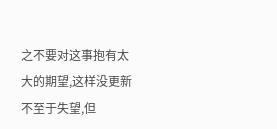之不要对这事抱有太大的期望,这样没更新不至于失望,但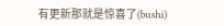有更新那就是惊喜了(bushi)